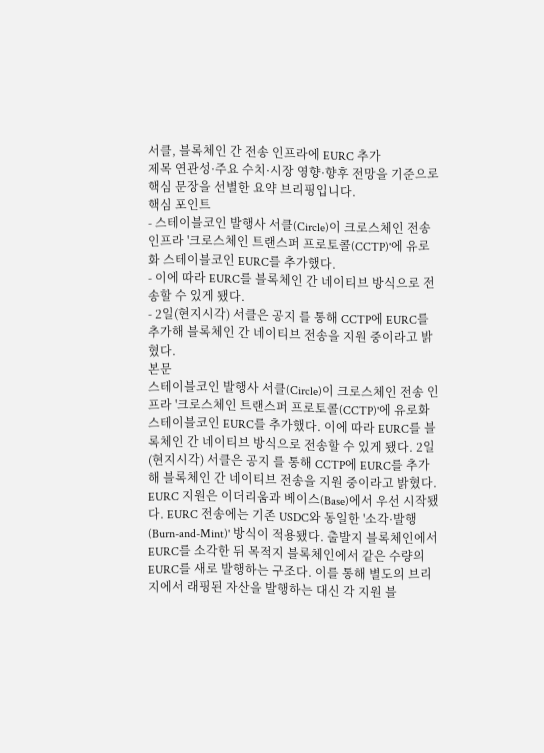서클, 블록체인 간 전송 인프라에 EURC 추가
제목 연관성·주요 수치·시장 영향·향후 전망을 기준으로 핵심 문장을 선별한 요약 브리핑입니다.
핵심 포인트
- 스테이블코인 발행사 서클(Circle)이 크로스체인 전송 인프라 '크로스체인 트랜스퍼 프로토콜(CCTP)'에 유로화 스테이블코인 EURC를 추가했다.
- 이에 따라 EURC를 블록체인 간 네이티브 방식으로 전송할 수 있게 됐다.
- 2일(현지시각) 서클은 공지 를 통해 CCTP에 EURC를 추가해 블록체인 간 네이티브 전송을 지원 중이라고 밝혔다.
본문
스테이블코인 발행사 서클(Circle)이 크로스체인 전송 인프라 '크로스체인 트랜스퍼 프로토콜(CCTP)'에 유로화 스테이블코인 EURC를 추가했다. 이에 따라 EURC를 블록체인 간 네이티브 방식으로 전송할 수 있게 됐다. 2일(현지시각) 서클은 공지 를 통해 CCTP에 EURC를 추가해 블록체인 간 네이티브 전송을 지원 중이라고 밝혔다. EURC 지원은 이더리움과 베이스(Base)에서 우선 시작됐다. EURC 전송에는 기존 USDC와 동일한 '소각·발행(Burn-and-Mint)' 방식이 적용됐다. 출발지 블록체인에서 EURC를 소각한 뒤 목적지 블록체인에서 같은 수량의 EURC를 새로 발행하는 구조다. 이를 통해 별도의 브리지에서 래핑된 자산을 발행하는 대신 각 지원 블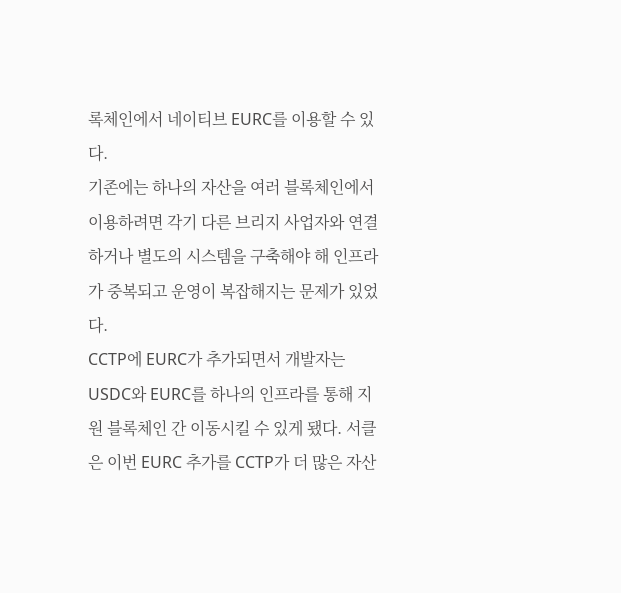록체인에서 네이티브 EURC를 이용할 수 있다.
기존에는 하나의 자산을 여러 블록체인에서 이용하려면 각기 다른 브리지 사업자와 연결하거나 별도의 시스템을 구축해야 해 인프라가 중복되고 운영이 복잡해지는 문제가 있었다.
CCTP에 EURC가 추가되면서 개발자는 USDC와 EURC를 하나의 인프라를 통해 지원 블록체인 간 이동시킬 수 있게 됐다. 서클은 이번 EURC 추가를 CCTP가 더 많은 자산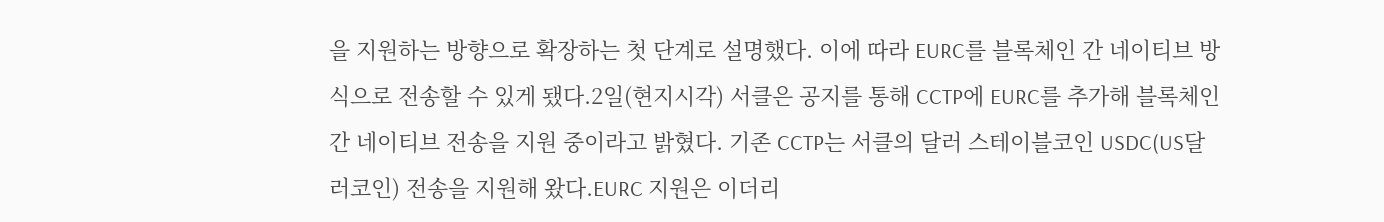을 지원하는 방향으로 확장하는 첫 단계로 설명했다. 이에 따라 EURC를 블록체인 간 네이티브 방식으로 전송할 수 있게 됐다.2일(현지시각) 서클은 공지를 통해 CCTP에 EURC를 추가해 블록체인 간 네이티브 전송을 지원 중이라고 밝혔다. 기존 CCTP는 서클의 달러 스테이블코인 USDC(US달러코인) 전송을 지원해 왔다.EURC 지원은 이더리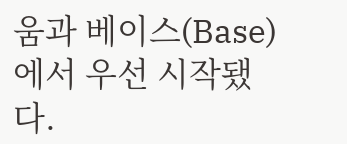움과 베이스(Base)에서 우선 시작됐다.